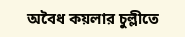অবৈধ কয়লার চুল্লীতে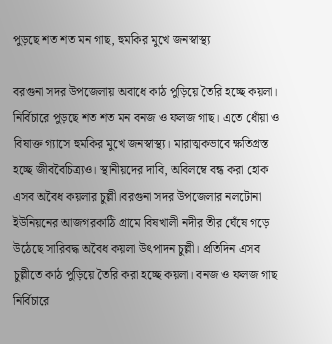পুড়ছে শত শত মন গাছ, হুমকির মুখে জনস্বাস্থ্য

বরগুনা সদর উপজেলায় অবাধে কাঠ পুড়িয়ে তৈরি হচ্ছে কয়লা। নির্বিচারে পুড়ছে শত শত মন বনজ ও ফলজ গাছ। এতে ধোঁয়া ও বিষাক্ত গ্যাসে হুমকির মুখে জনস্বাস্থ্য। মারাত্মকভাবে ক্ষতিগ্রস্ত হচ্ছে জীববৈচিত্র্যও। স্থানীয়দের দাবি, অবিলম্বে বন্ধ করা হোক এসব অবৈধ কয়লার চুল্লী।বরগুনা সদর উপজেলার নলটোনা ইউনিয়নের আজগরকাঠি গ্রামে বিষখালী নদীর তীর ঘেঁষে গড়ে উঠেছে সারিবদ্ধ অবৈধ কয়লা উৎপাদন চুল্লী। প্রতিদিন এসব চুল্লীতে কাঠ পুড়িয়ে তৈরি করা হচ্ছে কয়লা। বনজ ও ফলজ গাছ নির্বিচারে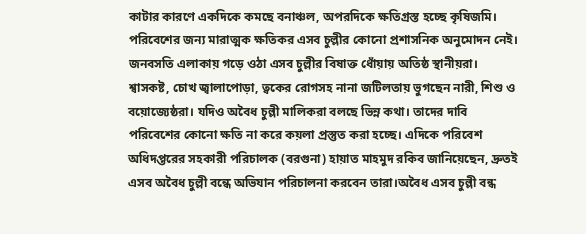কাটার কারণে একদিকে কমছে বনাঞ্চল, অপরদিকে ক্ষতিগ্রস্ত হচ্ছে কৃষিজমি। পরিবেশের জন্য মারাত্মক ক্ষতিকর এসব চুল্লীর কোনো প্রশাসনিক অনুমোদন নেই। জনবসতি এলাকায় গড়ে ওঠা এসব চুল্লীর বিষাক্ত ধোঁয়ায় অতিষ্ঠ স্থানীয়রা। শ্বাসকষ্ট, চোখ জ্বালাপোড়া, ত্বকের রোগসহ নানা জটিলতায় ভুগছেন নারী, শিশু ও বয়োজ্যেষ্ঠরা। যদিও অবৈধ চুল্লী মালিকরা বলছে ভিন্ন কথা। তাদের দাবি পরিবেশের কোনো ক্ষতি না করে কয়লা প্রস্তুত করা হচ্ছে। এদিকে পরিবেশ অধিদপ্তরের সহকারী পরিচালক (বরগুনা) হায়াত মাহমুদ রকিব জানিয়েছেন, দ্রুতই এসব অবৈধ চুল্লী বন্ধে অভিযান পরিচালনা করবেন তারা।অবৈধ এসব চুল্লী বন্ধ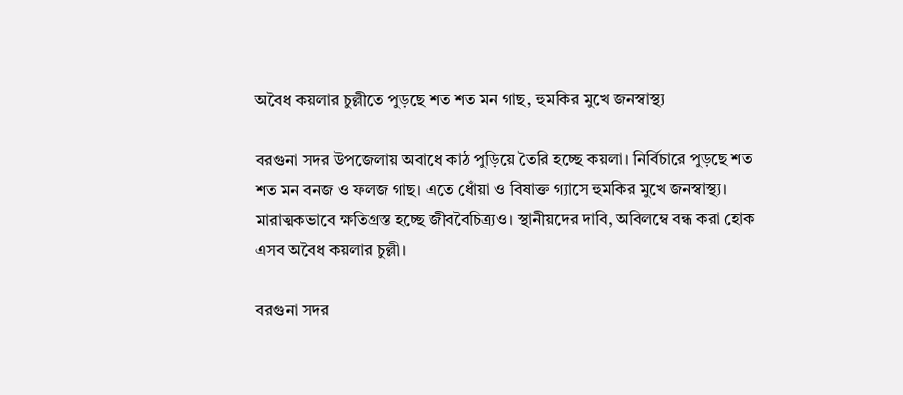অবৈধ কয়লার চুল্লীতে পুড়ছে শত শত মন গাছ, হুমকির মুখে জনস্বাস্থ্য

বরগুনা সদর উপজেলায় অবাধে কাঠ পুড়িয়ে তৈরি হচ্ছে কয়লা। নির্বিচারে পুড়ছে শত শত মন বনজ ও ফলজ গাছ। এতে ধোঁয়া ও বিষাক্ত গ্যাসে হুমকির মুখে জনস্বাস্থ্য। মারাত্মকভাবে ক্ষতিগ্রস্ত হচ্ছে জীববৈচিত্র্যও। স্থানীয়দের দাবি, অবিলম্বে বন্ধ করা হোক এসব অবৈধ কয়লার চুল্লী।

বরগুনা সদর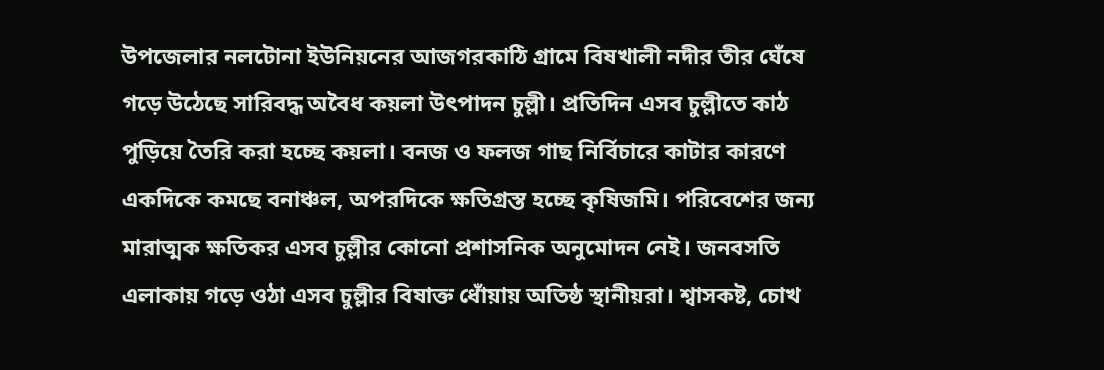উপজেলার নলটোনা ইউনিয়নের আজগরকাঠি গ্রামে বিষখালী নদীর তীর ঘেঁষে গড়ে উঠেছে সারিবদ্ধ অবৈধ কয়লা উৎপাদন চুল্লী। প্রতিদিন এসব চুল্লীতে কাঠ পুড়িয়ে তৈরি করা হচ্ছে কয়লা। বনজ ও ফলজ গাছ নির্বিচারে কাটার কারণে একদিকে কমছে বনাঞ্চল, অপরদিকে ক্ষতিগ্রস্ত হচ্ছে কৃষিজমি। পরিবেশের জন্য মারাত্মক ক্ষতিকর এসব চুল্লীর কোনো প্রশাসনিক অনুমোদন নেই। জনবসতি এলাকায় গড়ে ওঠা এসব চুল্লীর বিষাক্ত ধোঁয়ায় অতিষ্ঠ স্থানীয়রা। শ্বাসকষ্ট, চোখ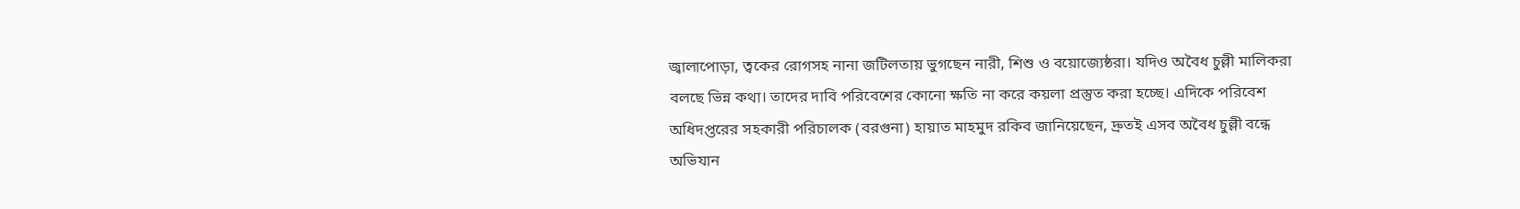জ্বালাপোড়া, ত্বকের রোগসহ নানা জটিলতায় ভুগছেন নারী, শিশু ও বয়োজ্যেষ্ঠরা। যদিও অবৈধ চুল্লী মালিকরা বলছে ভিন্ন কথা। তাদের দাবি পরিবেশের কোনো ক্ষতি না করে কয়লা প্রস্তুত করা হচ্ছে। এদিকে পরিবেশ অধিদপ্তরের সহকারী পরিচালক (বরগুনা) হায়াত মাহমুদ রকিব জানিয়েছেন, দ্রুতই এসব অবৈধ চুল্লী বন্ধে অভিযান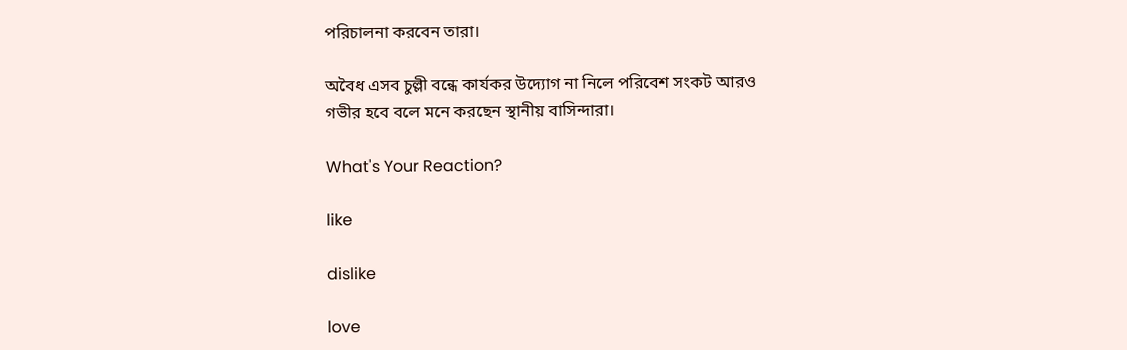পরিচালনা করবেন তারা।

অবৈধ এসব চুল্লী বন্ধে কার্যকর উদ্যোগ না নিলে পরিবেশ সংকট আরও গভীর হবে বলে মনে করছেন স্থানীয় বাসিন্দারা।

What's Your Reaction?

like

dislike

love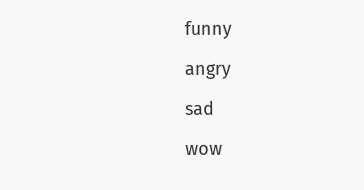funny

angry

sad

wow